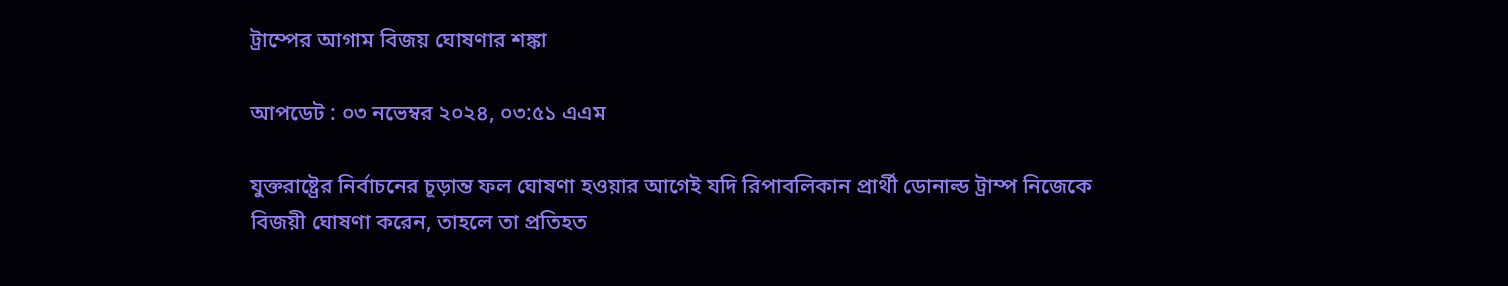ট্রাম্পের আগাম বিজয় ঘোষণার শঙ্কা

আপডেট : ০৩ নভেম্বর ২০২৪, ০৩:৫১ এএম

যুক্তরাষ্ট্রের নির্বাচনের চূড়ান্ত ফল ঘোষণা হওয়ার আগেই যদি রিপাবলিকান প্রার্থী ডোনাল্ড ট্রাম্প নিজেকে বিজয়ী ঘোষণা করেন, তাহলে তা প্রতিহত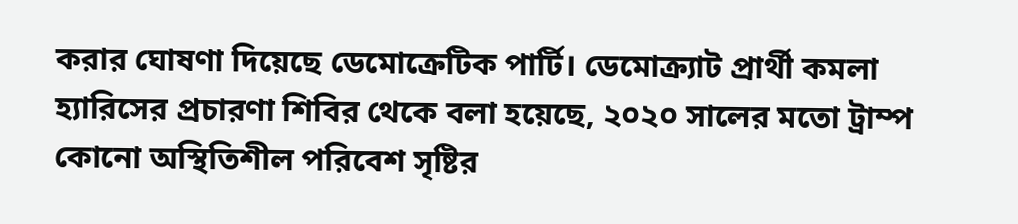করার ঘোষণা দিয়েছে ডেমোক্রেটিক পার্টি। ডেমোক্র্যাট প্রার্থী কমলা হ্যারিসের প্রচারণা শিবির থেকে বলা হয়েছে, ২০২০ সালের মতো ট্রাম্প কোনো অস্থিতিশীল পরিবেশ সৃষ্টির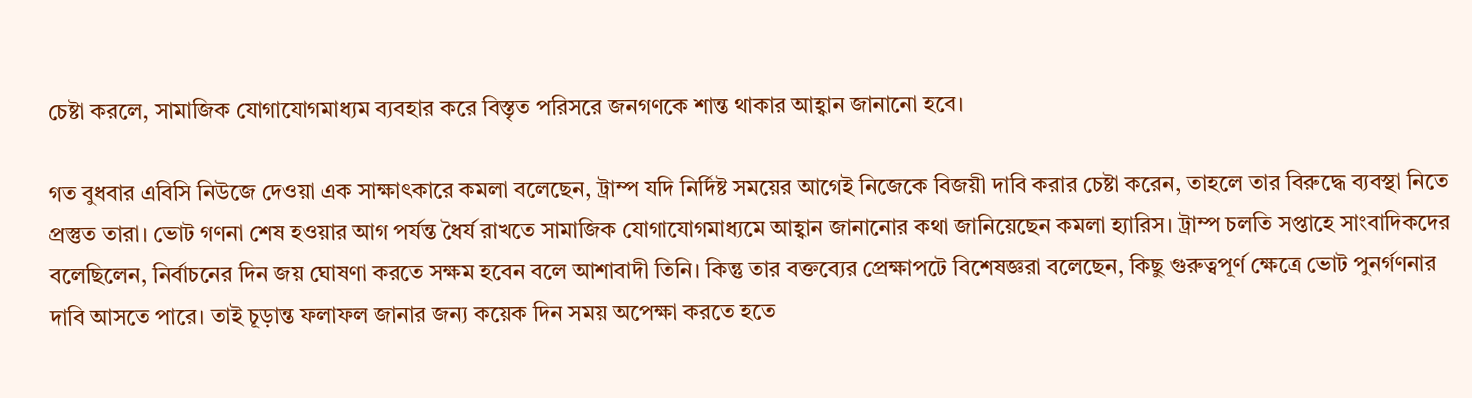চেষ্টা করলে, সামাজিক যোগাযোগমাধ্যম ব্যবহার করে বিস্তৃত পরিসরে জনগণকে শান্ত থাকার আহ্বান জানানো হবে।

গত বুধবার এবিসি নিউজে দেওয়া এক সাক্ষাৎকারে কমলা বলেছেন, ট্রাম্প যদি নির্দিষ্ট সময়ের আগেই নিজেকে বিজয়ী দাবি করার চেষ্টা করেন, তাহলে তার বিরুদ্ধে ব্যবস্থা নিতে প্রস্তুত তারা। ভোট গণনা শেষ হওয়ার আগ পর্যন্ত ধৈর্য রাখতে সামাজিক যোগাযোগমাধ্যমে আহ্বান জানানোর কথা জানিয়েছেন কমলা হ্যারিস। ট্রাম্প চলতি সপ্তাহে সাংবাদিকদের বলেছিলেন, নির্বাচনের দিন জয় ঘোষণা করতে সক্ষম হবেন বলে আশাবাদী তিনি। কিন্তু তার বক্তব্যের প্রেক্ষাপটে বিশেষজ্ঞরা বলেছেন, কিছু গুরুত্বপূর্ণ ক্ষেত্রে ভোট পুনর্গণনার দাবি আসতে পারে। তাই চূড়ান্ত ফলাফল জানার জন্য কয়েক দিন সময় অপেক্ষা করতে হতে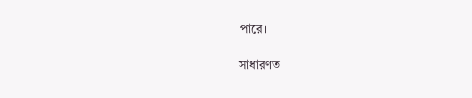পারে।

সাধারণত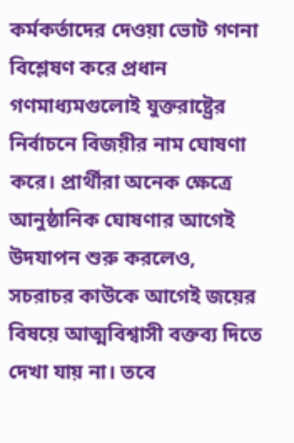কর্মকর্তাদের দেওয়া ভোট গণনা বিশ্লেষণ করে প্রধান গণমাধ্যমগুলোই যুক্তরাষ্ট্রের নির্বাচনে বিজয়ীর নাম ঘোষণা করে। প্রার্থীরা অনেক ক্ষেত্রে আনুষ্ঠানিক ঘোষণার আগেই উদযাপন শুরু করলেও, সচরাচর কাউকে আগেই জয়ের বিষয়ে আত্মবিশ্বাসী বক্তব্য দিতে দেখা যায় না। তবে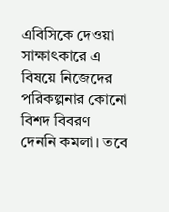এবিসিকে দেওয়া সাক্ষাৎকারে এ বিষয়ে নিজেদের পরিকল্পনার কোনো বিশদ বিবরণ দেননি কমলা। তবে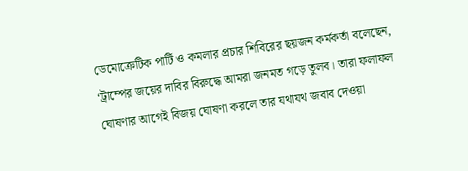ডেমোক্রেটিক পার্টি ও কমলার প্রচার শিবিরের ছয়জন কর্মকর্তা বলেছেন, ‘ট্রাম্পের জয়ের দাবির বিরুদ্ধে আমরা জনমত গড়ে তুলব। তারা ফলাফল ঘোষণার আগেই বিজয় ঘোষণা করলে তার যথাযথ জবাব দেওয়া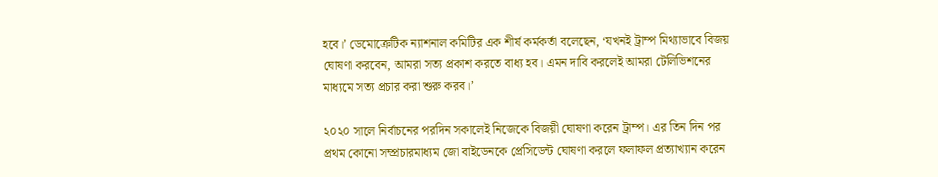হবে।’ ডেমোক্রেটিক ন্যাশনাল কমিটির এক শীর্ষ কর্মকর্তা বলেছেন, ‘যখনই ট্রাম্প মিথ্যাভাবে বিজয় ঘোষণা করবেন, আমরা সত্য প্রকাশ করতে বাধ্য হব। এমন দাবি করলেই আমরা টেলিভিশনের মাধ্যমে সত্য প্রচার করা শুরু করব।’

২০২০ সালে নির্বাচনের পরদিন সকালেই নিজেকে বিজয়ী ঘোষণা করেন ট্রাম্প। এর তিন দিন পর প্রথম কোনো সম্প্রচারমাধ্যম জো বাইডেনকে প্রেসিডেন্ট ঘোষণা করলে ফলাফল প্রত্যাখ্যান করেন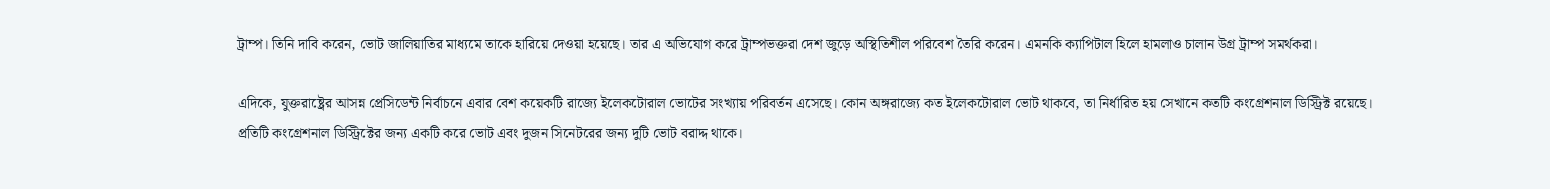ট্রাম্প। তিনি দাবি করেন, ভোট জালিয়াতির মাধ্যমে তাকে হারিয়ে দেওয়া হয়েছে। তার এ অভিযোগ করে ট্রাম্পভক্তরা দেশ জুড়ে অস্থিতিশীল পরিবেশ তৈরি করেন। এমনকি ক্যাপিটাল হিলে হামলাও চালান উগ্র ট্রাম্প সমর্থকরা।

এদিকে, যুক্তরাষ্ট্রের আসন্ন প্রেসিডেন্ট নির্বাচনে এবার বেশ কয়েকটি রাজ্যে ইলেকটোরাল ভোটের সংখ্যায় পরিবর্তন এসেছে। কোন অঙ্গরাজ্যে কত ইলেকটোরাল ভোট থাকবে, তা নির্ধারিত হয় সেখানে কতটি কংগ্রেশনাল ডিস্ট্রিক্ট রয়েছে। প্রতিটি কংগ্রেশনাল ডিস্ট্রিক্টের জন্য একটি করে ভোট এবং দুজন সিনেটরের জন্য দুটি ভোট বরাদ্দ থাকে।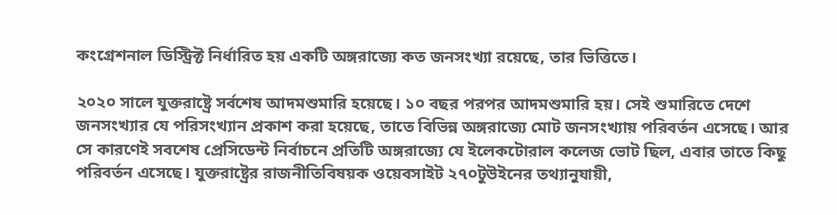কংগ্রেশনাল ডিস্ট্রিক্ট নির্ধারিত হয় একটি অঙ্গরাজ্যে কত জনসংখ্যা রয়েছে, তার ভিত্তিতে।

২০২০ সালে যুক্তরাষ্ট্রে সর্বশেষ আদমশুমারি হয়েছে। ১০ বছর পরপর আদমশুমারি হয়। সেই শুমারিতে দেশে জনসংখ্যার যে পরিসংখ্যান প্রকাশ করা হয়েছে, তাতে বিভিন্ন অঙ্গরাজ্যে মোট জনসংখ্যায় পরিবর্তন এসেছে। আর সে কারণেই সবশেষ প্রেসিডেন্ট নির্বাচনে প্রতিটি অঙ্গরাজ্যে যে ইলেকটোরাল কলেজ ভোট ছিল, এবার তাতে কিছু পরিবর্তন এসেছে। যুক্তরাষ্ট্রের রাজনীতিবিষয়ক ওয়েবসাইট ২৭০টুউইনের তথ্যানুযায়ী,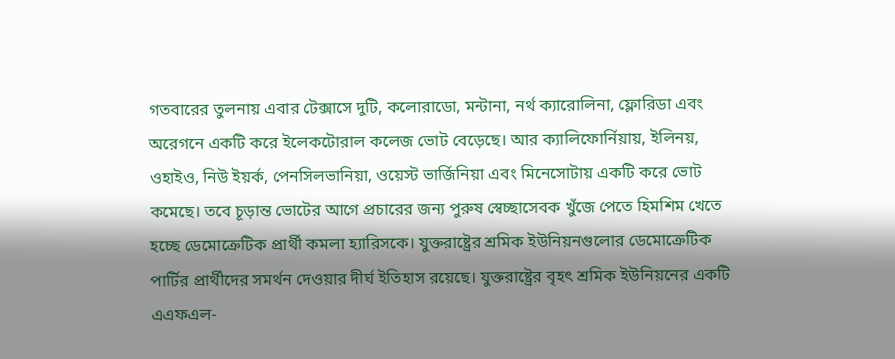গতবারের তুলনায় এবার টেক্সাসে দুটি, কলোরাডো, মন্টানা, নর্থ ক্যারোলিনা, ফ্লোরিডা এবং অরেগনে একটি করে ইলেকটোরাল কলেজ ভোট বেড়েছে। আর ক্যালিফোর্নিয়ায়, ইলিনয়, ওহাইও, নিউ ইয়র্ক, পেনসিলভানিয়া, ওয়েস্ট ভার্জিনিয়া এবং মিনেসোটায় একটি করে ভোট কমেছে। তবে চূড়ান্ত ভোটের আগে প্রচারের জন্য পুরুষ স্বেচ্ছাসেবক খুঁজে পেতে হিমশিম খেতে হচ্ছে ডেমোক্রেটিক প্রার্থী কমলা হ্যারিসকে। যুক্তরাষ্ট্রের শ্রমিক ইউনিয়নগুলোর ডেমোক্রেটিক পার্টির প্রার্থীদের সমর্থন দেওয়ার দীর্ঘ ইতিহাস রয়েছে। যুক্তরাষ্ট্রের বৃহৎ শ্রমিক ইউনিয়নের একটি এএফএল-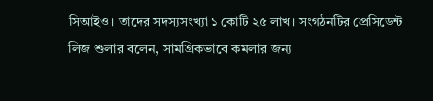সিআইও। তাদের সদস্যসংখ্যা ১ কোটি ২৫ লাখ। সংগঠনটির প্রেসিডেন্ট লিজ শুলার বলেন, সামগ্রিকভাবে কমলার জন্য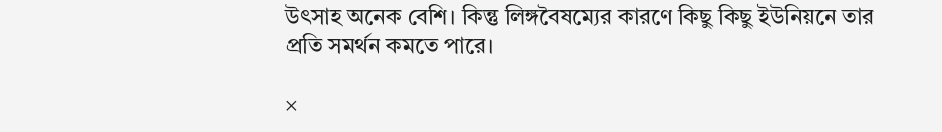উৎসাহ অনেক বেশি। কিন্তু লিঙ্গবৈষম্যের কারণে কিছু কিছু ইউনিয়নে তার প্রতি সমর্থন কমতে পারে।

×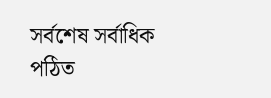সর্বশেষ সর্বাধিক পঠিত